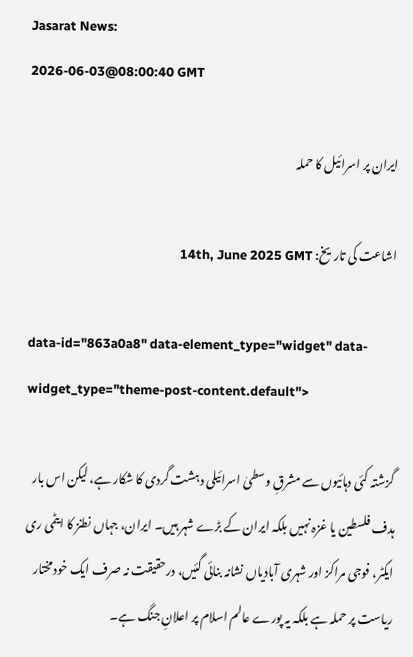Jasarat News:
2026-06-03@08:00:40 GMT

ایران پر اسرائیل کا حملہ

اشاعت کی تاریخ: 14th, June 2025 GMT

data-id="863a0a8" data-element_type="widget" data-widget_type="theme-post-content.default">

گزشتہ کئی دہائیوں سے مشرقِ وسطیٰ اسرائیلی دہشت گردی کا شکار ہے، لیکن اس بار ہدف فلسطین یا غزہ نہیں بلکہ ایران کے بڑے شہر ہیں۔ ایران، جہاں نطنز کا ایٹمی ری ایکٹر، فوجی مراکز اور شہری آبادیاں نشانہ بنائی گئیں، درحقیقت نہ صرف ایک خودمختار ریاست پر حملہ ہے بلکہ یہ پورے عالم اسلام پر اعلانِ جنگ ہے۔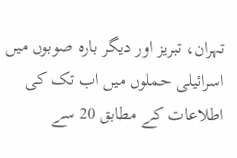تہران، تبریز اور دیگر بارہ صوبوں میں اسرائیلی حملوں میں اب تک کی اطلاعات کے مطابق 20 سے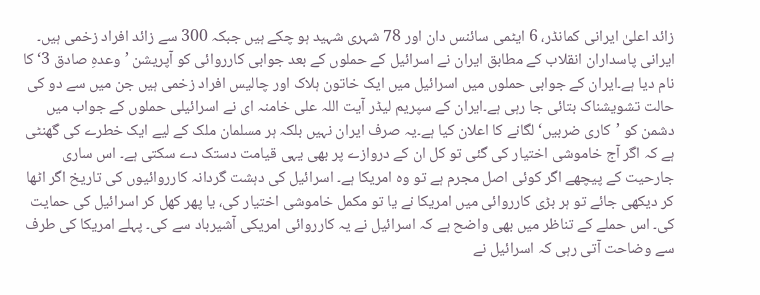زائد اعلیٰ ایرانی کمانڈر، 6 ایٹمی سائنس دان اور 78 شہری شہید ہو چکے ہیں جبکہ 300 سے زائد افراد زخمی ہیں۔ ایرانی پاسداران انقلاب کے مطابق ایران نے اسرائیل کے حملوں کے بعد جوابی کارروائی کو آپریشن ’وعدہِ صادق 3‘ کا نام دیا ہے۔ایران کے جوابی حملوں میں اسرائیل میں ایک خاتون ہلاک اور چالیس افراد زخمی ہیں جن میں سے دو کی حالت تشویشناک بتائی جا رہی ہے۔ایران کے سپریم لیڈر آیت اللہ علی خامنہ ای نے اسرائیلی حملوں کے جواب میں دشمن کو ’کاری ضربیں‘ لگانے کا اعلان کیا ہے۔یہ صرف ایران نہیں بلکہ ہر مسلمان ملک کے لیے ایک خطرے کی گھنٹی ہے کہ اگر آج خاموشی اختیار کی گئی تو کل ان کے دروازے پر بھی یہی قیامت دستک دے سکتی ہے۔ اس ساری جارحیت کے پیچھے اگر کوئی اصل مجرم ہے تو وہ امریکا ہے۔ اسرائیل کی دہشت گردانہ کارروائیوں کی تاریخ اگر اٹھا کر دیکھی جائے تو ہر بڑی کارروائی میں امریکا نے یا تو مکمل خاموشی اختیار کی، یا پھر کھل کر اسرائیل کی حمایت کی۔ اس حملے کے تناظر میں بھی واضح ہے کہ اسرائیل نے یہ کارروائی امریکی آشیرباد سے کی۔ پہلے امریکا کی طرف سے وضاحت آتی رہی کہ اسرائیل نے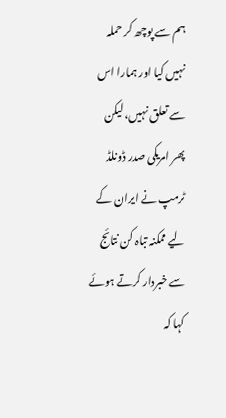ہم سے پوچھ کر حملہ نہیں کیا اور ہمارا اس سے تعلق نہیں، لیکن پھر امریکی صدر ڈونلڈ ٹرمپ نے ایران کے لیے ممکنہ تباہ کن نتائج سے خبردار کرتے ہوئے کہا کہ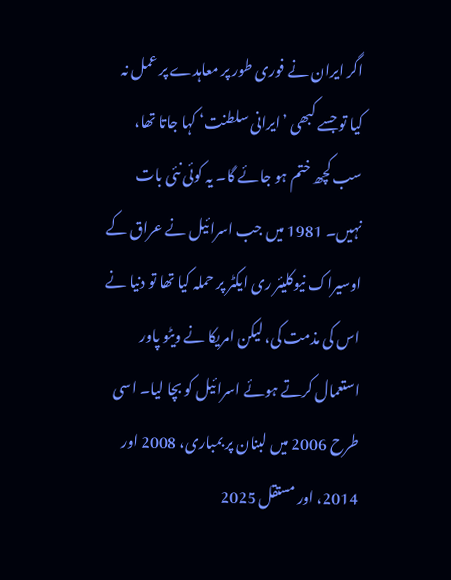اگر ایران نے فوری طور پر معاہدے پر عمل نہ کیا تو جسے کبھی ’ایرانی سلطنت‘ کہا جاتا تھا، سب کچھ ختم ہو جائے گا۔ یہ کوئی نئی بات نہیں۔ 1981 میں جب اسرائیل نے عراق کے اوسیراک نیوکلیئر ری ایکٹر پر حملہ کیا تھا تو دنیا نے اس کی مذمت کی، لیکن امریکا نے ویٹو پاور استعمال کرتے ہوئے اسرائیل کو بچا لیا۔ اسی طرح 2006 میں لبنان پر بمباری، 2008 اور 2014، اور مستقل 2025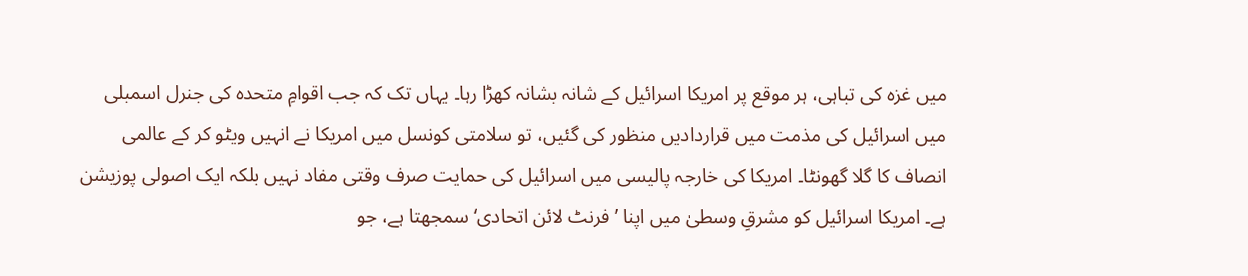میں غزہ کی تباہی، ہر موقع پر امریکا اسرائیل کے شانہ بشانہ کھڑا رہا۔ یہاں تک کہ جب اقوامِ متحدہ کی جنرل اسمبلی میں اسرائیل کی مذمت میں قراردادیں منظور کی گئیں، تو سلامتی کونسل میں امریکا نے انہیں ویٹو کر کے عالمی انصاف کا گلا گھونٹا۔ امریکا کی خارجہ پالیسی میں اسرائیل کی حمایت صرف وقتی مفاد نہیں بلکہ ایک اصولی پوزیشن ہے۔ امریکا اسرائیل کو مشرقِ وسطیٰ میں اپنا ’فرنٹ لائن اتحادی‘ سمجھتا ہے، جو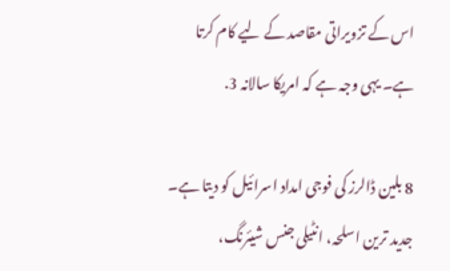اس کے تزویراتی مقاصد کے لیے کام کرتا ہے۔ یہی وجہ ہے کہ امریکا سالانہ 3.

8 بلین ڈالرز کی فوجی امداد اسرائیل کو دیتا ہے۔ جدید ترین اسلحہ، انٹیلی جنس شیئرنگ،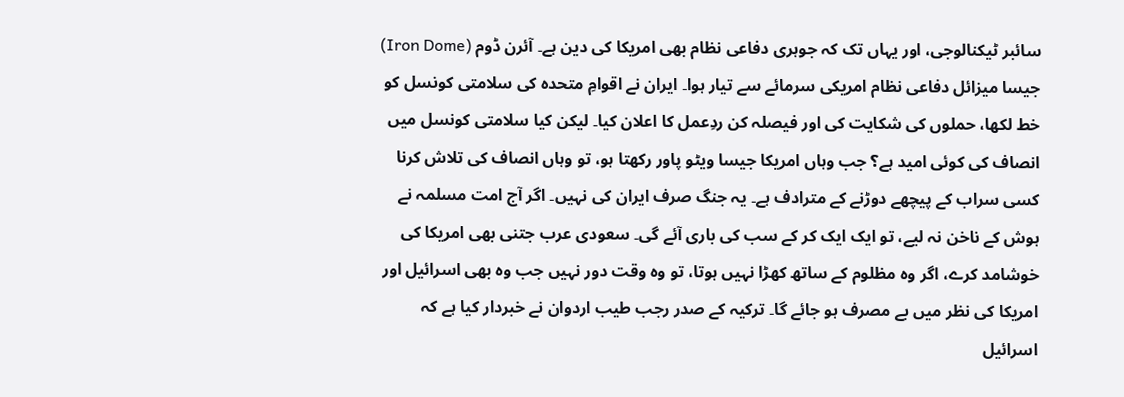سائبر ٹیکنالوجی، اور یہاں تک کہ جوہری دفاعی نظام بھی امریکا کی دین ہے۔ آئرن ڈوم (Iron Dome) جیسا میزائل دفاعی نظام امریکی سرمائے سے تیار ہوا۔ ایران نے اقوامِ متحدہ کی سلامتی کونسل کو خط لکھا، حملوں کی شکایت کی اور فیصلہ کن ردِعمل کا اعلان کیا۔ لیکن کیا سلامتی کونسل میں انصاف کی کوئی امید ہے؟ جب وہاں امریکا جیسا ویٹو پاور رکھتا ہو، تو وہاں انصاف کی تلاش کرنا کسی سراب کے پیچھے دوڑنے کے مترادف ہے۔ یہ جنگ صرف ایران کی نہیں۔ اگر آج امت مسلمہ نے ہوش کے ناخن نہ لیے، تو ایک ایک کر کے سب کی باری آئے گی۔ سعودی عرب جتنی بھی امریکا کی خوشامد کرے، اگر وہ مظلوم کے ساتھ کھڑا نہیں ہوتا، تو وہ وقت دور نہیں جب وہ بھی اسرائیل اور امریکا کی نظر میں بے مصرف ہو جائے گا۔ ترکیہ کے صدر رجب طیب اردوان نے خبردار کیا ہے کہ اسرائیل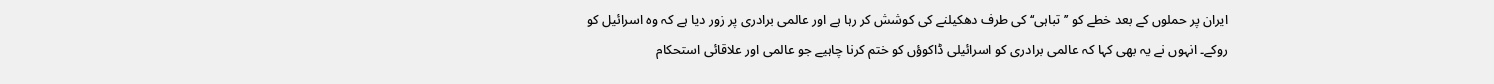ایران پر حملوں کے بعد خطے کو ’’تباہی‘‘ کی طرف دھکیلنے کی کوشش کر رہا ہے اور عالمی برادری پر زور دیا ہے کہ وہ اسرائیل کو روکے۔ انہوں نے یہ بھی کہا کہ عالمی برادری کو اسرائیلی ڈاکوؤں کو ختم کرنا چاہیے جو عالمی اور علاقائی استحکام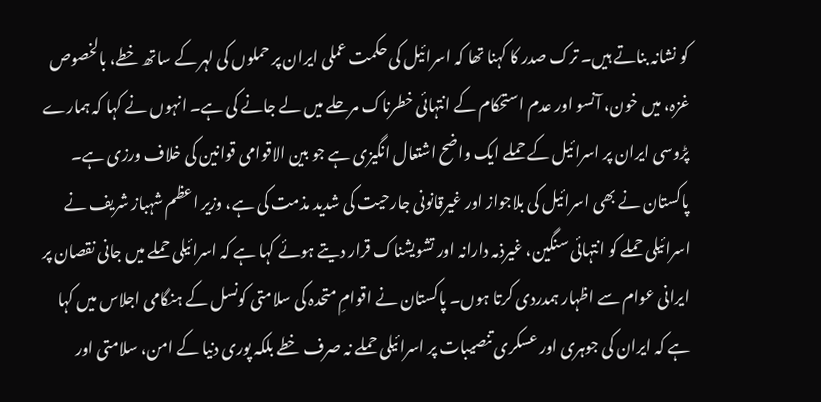کو نشانہ بناتے ہیں۔ ترک صدر کا کہنا تھا کہ اسرائیل کی حکمت عملی ایران پر حملوں کی لہر کے ساتھ خطے، بالخصوص غزہ، میں خون، آنسو اور عدم استحکام کے انتہائی خطرناک مرحلے میں لے جانے کی ہے۔ انہوں نے کہا کہ ہمارے پڑوسی ایران پر اسرائیل کے حملے ایک واضح اشتعال انگیزی ہے جو بین الاقوامی قوانین کی خلاف ورزی ہے۔ پاکستان نے بھی اسرائیل کی بلاجواز اور غیرقانونی جارحیت کی شدید مذمت کی ہے، وزیر اعظم شہباز شریف نے اسرائیلی حملے کو انتہائی سنگین، غیرذمہ دارانہ اور تشویشناک قرار دیتے ہوئے کہا ہے کہ اسرائیلی حملے میں جانی نقصان پر ایرانی عوام سے اظہار ہمدردی کرتا ہوں۔ پاکستان نے اقوامِ متحدہ کی سلامتی کونسل کے ہنگامی اجلاس میں کہا ہے کہ ایران کی جوہری اور عسکری تنصیبات پر اسرائیلی حملے نہ صرف خطے بلکہ پوری دنیا کے امن، سلامتی اور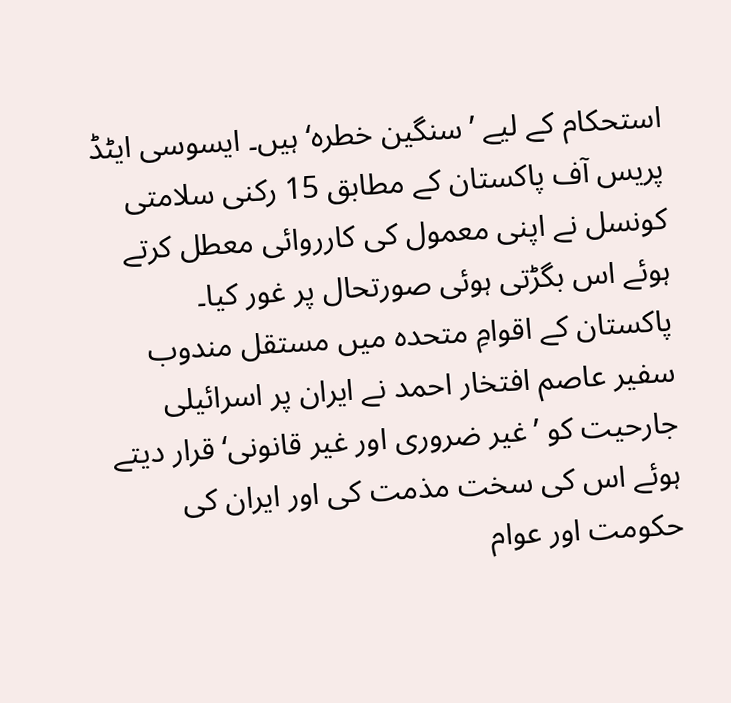استحکام کے لیے ’سنگین خطرہ‘ ہیں۔ ایسوسی ایٹڈ پریس آف پاکستان کے مطابق 15 رکنی سلامتی کونسل نے اپنی معمول کی کارروائی معطل کرتے ہوئے اس بگڑتی ہوئی صورتحال پر غور کیا۔ پاکستان کے اقوامِ متحدہ میں مستقل مندوب سفیر عاصم افتخار احمد نے ایران پر اسرائیلی جارحیت کو ’غیر ضروری اور غیر قانونی‘ قرار دیتے ہوئے اس کی سخت مذمت کی اور ایران کی حکومت اور عوام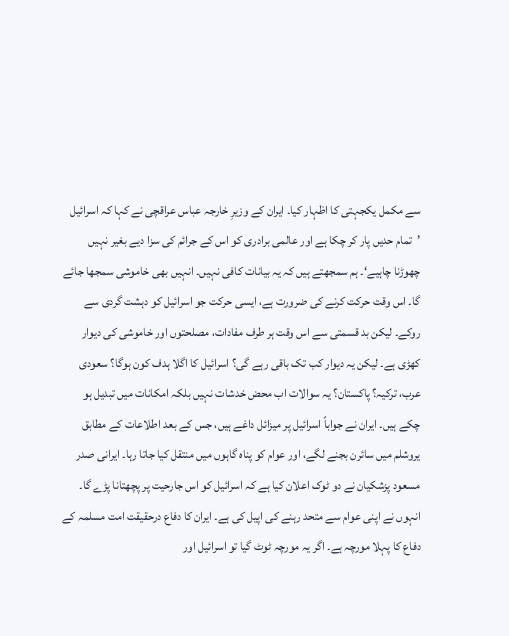سے مکمل یکجہتی کا اظہار کیا۔ ایران کے وزیرِ خارجہ عباس عراقچی نے کہا کہ اسرائیل ’تمام حدیں پار کر چکا ہے اور عالمی برادری کو اس کے جرائم کی سزا دیے بغیر نہیں چھوڑنا چاہیے‘۔ ہم سمجھتے ہیں کہ یہ بیانات کافی نہیں۔ انہیں بھی خاموشی سمجھا جائے گا۔ اس وقت حرکت کرنے کی ضرورت ہے، ایسی حرکت جو اسرائیل کو دہشت گردی سے روکے۔ لیکن بد قسمتی سے اس وقت ہر طرف مفادات، مصلحتوں اور خاموشی کی دیوار کھڑی ہے۔ لیکن یہ دیوار کب تک باقی رہے گی؟ اسرائیل کا اگلا ہدف کون ہوگا؟ سعودی عرب، ترکیہ؟ پاکستان؟ یہ سوالات اب محض خدشات نہیں بلکہ امکانات میں تبدیل ہو چکے ہیں۔ ایران نے جواباً اسرائیل پر میزائل داغے ہیں، جس کے بعد اطلاعات کے مطابق یروشلم میں سائرن بجنے لگے، اور عوام کو پناہ گاہوں میں منتقل کیا جاتا رہا۔ ایرانی صدر مسعود پزشکیان نے دو ٹوک اعلان کیا ہے کہ اسرائیل کو اس جارحیت پر پچھتانا پڑے گا۔ انہوں نے اپنی عوام سے متحد رہنے کی اپیل کی ہے۔ ایران کا دفاع درحقیقت امت مسلمہ کے دفاع کا پہلا مورچہ ہے۔ اگر یہ مورچہ ٹوٹ گیا تو اسرائیل اور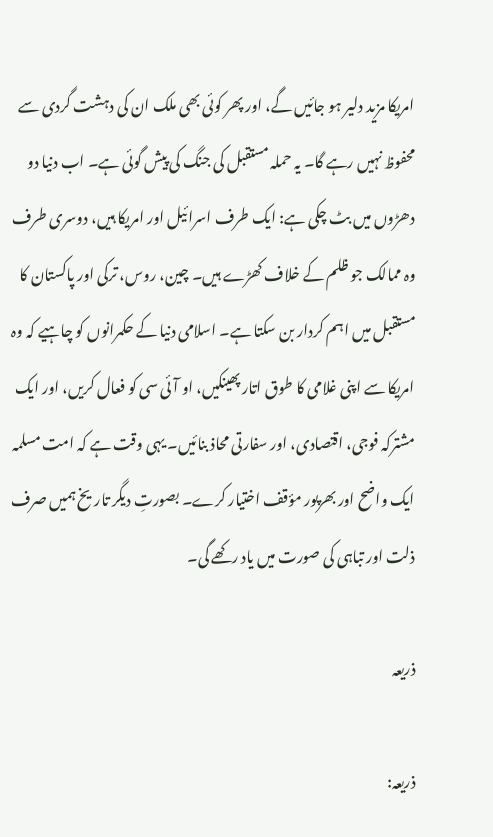امریکا مزید دلیر ہو جائیں گے، اور پھر کوئی بھی ملک ان کی دہشت گردی سے محفوظ نہیں رہے گا۔ یہ حملہ مستقبل کی جنگ کی پیش گوئی ہے۔ اب دنیا دو دھڑوں میں بٹ چکی ہے: ایک طرف اسرائیل اور امریکا ہیں، دوسری طرف وہ ممالک جو ظلم کے خلاف کھڑے ہیں۔ چین، روس، ترکی اور پاکستان کا مستقبل میں اہم کردار بن سکتا ہے۔ اسلامی دنیا کے حکمرانوں کو چاہیے کہ وہ امریکا سے اپنی غلامی کا طوق اتار پھینکیں، او آئی سی کو فعال کریں، اور ایک مشترکہ فوجی، اقتصادی، اور سفارتی محاذ بنائیں۔ یہی وقت ہے کہ امت مسلمہ ایک واضح اور بھرپور مؤقف اختیار کرے۔ بصورتِ دیگر تاریخ ہمیں صرف ذلت اور تباہی کی صورت میں یاد رکھے گی۔

ذریعہ

ذریعہ: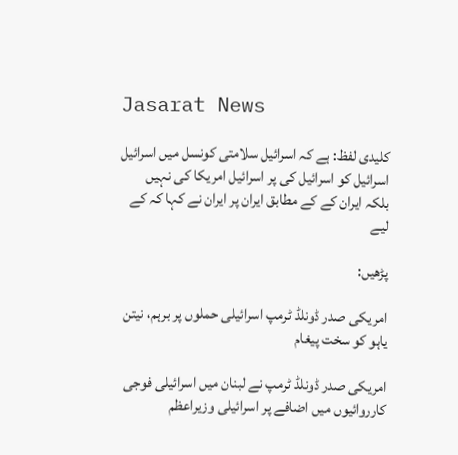Jasarat News

کلیدی لفظ: ہے کہ اسرائیل سلامتی کونسل میں اسرائیل اسرائیل کو اسرائیل کی پر اسرائیل امریکا کی نہیں بلکہ ایران کے کے مطابق ایران پر ایران نے کہا کہ کے لیے

پڑھیں:

امریکی صدر ڈونلڈ ٹرمپ اسرائیلی حملوں پر برہم، نیتن یاہو کو سخت پیغام

امریکی صدر ڈونلڈ ٹرمپ نے لبنان میں اسرائیلی فوجی کارروائیوں میں اضافے پر اسرائیلی وزیراعظم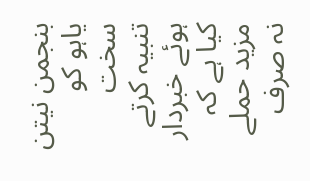بنجمن نیتن یاہو کو سخت تنبیہ کرتے ہوئے خبردار کیا ہے کہ مزید حملے نہ صرف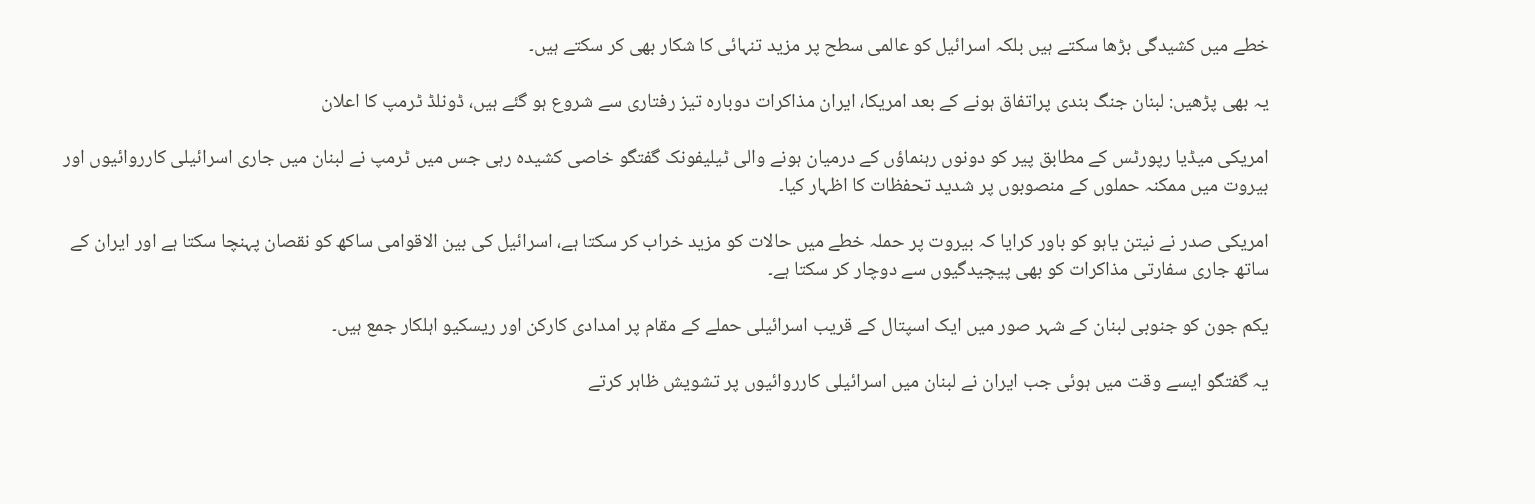خطے میں کشیدگی بڑھا سکتے ہیں بلکہ اسرائیل کو عالمی سطح پر مزید تنہائی کا شکار بھی کر سکتے ہیں۔

یہ بھی پڑھیں: لبنان جنگ بندی پراتفاق ہونے کے بعد امریکا، ایران مذاکرات دوبارہ تیز رفتاری سے شروع ہو گئے ہیں، ڈونلڈ ٹرمپ کا اعلان

امریکی میڈیا رپورٹس کے مطابق پیر کو دونوں رہنماؤں کے درمیان ہونے والی ٹیلیفونک گفتگو خاصی کشیدہ رہی جس میں ٹرمپ نے لبنان میں جاری اسرائیلی کارروائیوں اور بیروت میں ممکنہ حملوں کے منصوبوں پر شدید تحفظات کا اظہار کیا۔

امریکی صدر نے نیتن یاہو کو باور کرایا کہ بیروت پر حملہ خطے میں حالات کو مزید خراب کر سکتا ہے، اسرائیل کی بین الاقوامی ساکھ کو نقصان پہنچا سکتا ہے اور ایران کے ساتھ جاری سفارتی مذاکرات کو بھی پیچیدگیوں سے دوچار کر سکتا ہے۔

یکم جون کو جنوبی لبنان کے شہر صور میں ایک اسپتال کے قریب اسرائیلی حملے کے مقام پر امدادی کارکن اور ریسکیو اہلکار جمع ہیں۔

یہ گفتگو ایسے وقت میں ہوئی جب ایران نے لبنان میں اسرائیلی کارروائیوں پر تشویش ظاہر کرتے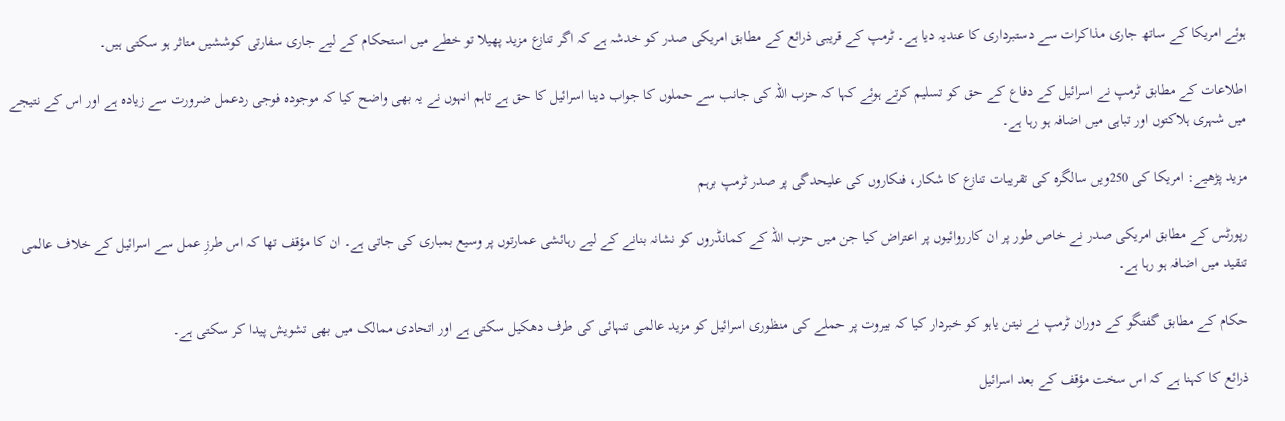ہوئے امریکا کے ساتھ جاری مذاکرات سے دستبرداری کا عندیہ دیا ہے۔ ٹرمپ کے قریبی ذرائع کے مطابق امریکی صدر کو خدشہ ہے کہ اگر تنازع مزید پھیلا تو خطے میں استحکام کے لیے جاری سفارتی کوششیں متاثر ہو سکتی ہیں۔

اطلاعات کے مطابق ٹرمپ نے اسرائیل کے دفاع کے حق کو تسلیم کرتے ہوئے کہا کہ حزب اللہ کی جانب سے حملوں کا جواب دینا اسرائیل کا حق ہے تاہم انہوں نے یہ بھی واضح کیا کہ موجودہ فوجی ردعمل ضرورت سے زیادہ ہے اور اس کے نتیجے میں شہری ہلاکتوں اور تباہی میں اضافہ ہو رہا ہے۔

مزید پڑھیے: امریکا کی 250ویں سالگرہ کی تقریبات تنازع کا شکار، فنکاروں کی علیحدگی پر صدر ٹرمپ برہم

رپورٹس کے مطابق امریکی صدر نے خاص طور پر ان کارروائیوں پر اعتراض کیا جن میں حزب اللہ کے کمانڈروں کو نشانہ بنانے کے لیے رہائشی عمارتوں پر وسیع بمباری کی جاتی ہے۔ ان کا مؤقف تھا کہ اس طرزِ عمل سے اسرائیل کے خلاف عالمی تنقید میں اضافہ ہو رہا ہے۔

حکام کے مطابق گفتگو کے دوران ٹرمپ نے نیتن یاہو کو خبردار کیا کہ بیروت پر حملے کی منظوری اسرائیل کو مزید عالمی تنہائی کی طرف دھکیل سکتی ہے اور اتحادی ممالک میں بھی تشویش پیدا کر سکتی ہے۔

ذرائع کا کہنا ہے کہ اس سخت مؤقف کے بعد اسرائیل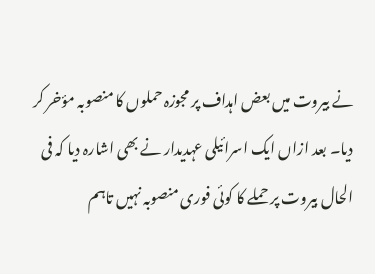نے بیروت میں بعض اہداف پر مجوزہ حملوں کا منصوبہ مؤخر کر دیا۔ بعد ازاں ایک اسرائیلی عہدیدار نے بھی اشارہ دیا کہ فی الحال بیروت پر حملے کا کوئی فوری منصوبہ نہیں تاہم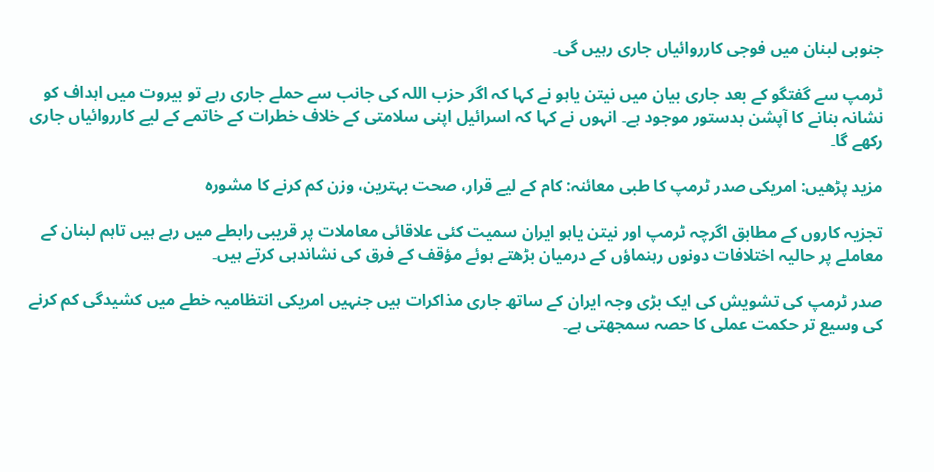جنوبی لبنان میں فوجی کارروائیاں جاری رہیں گی۔

ٹرمپ سے گفتگو کے بعد جاری بیان میں نیتن یاہو نے کہا کہ اگر حزب اللہ کی جانب سے حملے جاری رہے تو بیروت میں اہداف کو نشانہ بنانے کا آپشن بدستور موجود ہے۔ انہوں نے کہا کہ اسرائیل اپنی سلامتی کے خلاف خطرات کے خاتمے کے لیے کارروائیاں جاری رکھے گا۔

مزید پڑھیں: امریکی صدر ٹرمپ کا طبی معائنہ: کام کے لیے قرار، صحت بہترین، وزن کم کرنے کا مشورہ

تجزیہ کاروں کے مطابق اگرچہ ٹرمپ اور نیتن یاہو ایران سمیت کئی علاقائی معاملات پر قریبی رابطے میں رہے ہیں تاہم لبنان کے معاملے پر حالیہ اختلافات دونوں رہنماؤں کے درمیان بڑھتے ہوئے مؤقف کے فرق کی نشاندہی کرتے ہیں۔

صدر ٹرمپ کی تشویش کی ایک بڑی وجہ ایران کے ساتھ جاری مذاکرات ہیں جنہیں امریکی انتظامیہ خطے میں کشیدگی کم کرنے کی وسیع تر حکمت عملی کا حصہ سمجھتی ہے۔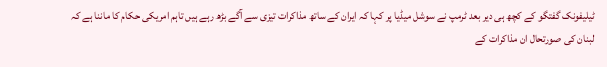ٹیلیفونک گفتگو کے کچھ ہی دیر بعد ٹرمپ نے سوشل میڈیا پر کہا کہ ایران کے ساتھ مذاکرات تیزی سے آگے بڑھ رہے ہیں تاہم امریکی حکام کا ماننا ہے کہ لبنان کی صورتحال ان مذاکرات کے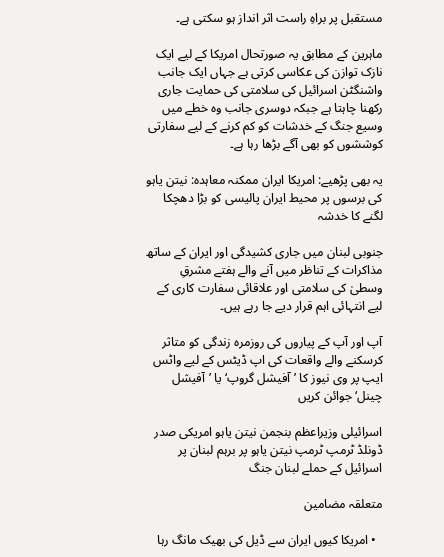مستقبل پر براہِ راست اثر انداز ہو سکتی ہے۔

ماہرین کے مطابق یہ صورتحال امریکا کے لیے ایک نازک توازن کی عکاسی کرتی ہے جہاں ایک جانب واشنگٹن اسرائیل کی سلامتی کی حمایت جاری رکھنا چاہتا ہے جبکہ دوسری جانب وہ خطے میں وسیع جنگ کے خدشات کو کم کرنے کے لیے سفارتی کوششوں کو بھی آگے بڑھا رہا ہے۔

یہ بھی پڑھیے: امریکا ایران ممکنہ معاہدہ: نیتن یاہو کی برسوں پر محیط ایران پالیسی کو بڑا دھچکا لگنے کا خدشہ

جنوبی لبنان میں جاری کشیدگی اور ایران کے ساتھ مذاکرات کے تناظر میں آنے والے ہفتے مشرقِ وسطیٰ کی سلامتی اور علاقائی سفارت کاری کے لیے انتہائی اہم قرار دیے جا رہے ہیں۔

آپ اور آپ کے پیاروں کی روزمرہ زندگی کو متاثر کرسکنے والے واقعات کی اپ ڈیٹس کے لیے واٹس ایپ پر وی نیوز کا ’آفیشل گروپ‘ یا ’آفیشل چینل‘ جوائن کریں

اسرائیلی وزیراعظم بنجمن نیتن یاہو امریکی صدر ڈونلڈ ٹرمپ ٹرمپ نیتن یاہو پر برہم لبنان پر اسرائیل کے حملے لبنان جنگ

متعلقہ مضامین

  • امریکا کیوں ایران سے ڈیل کی بھیک مانگ رہا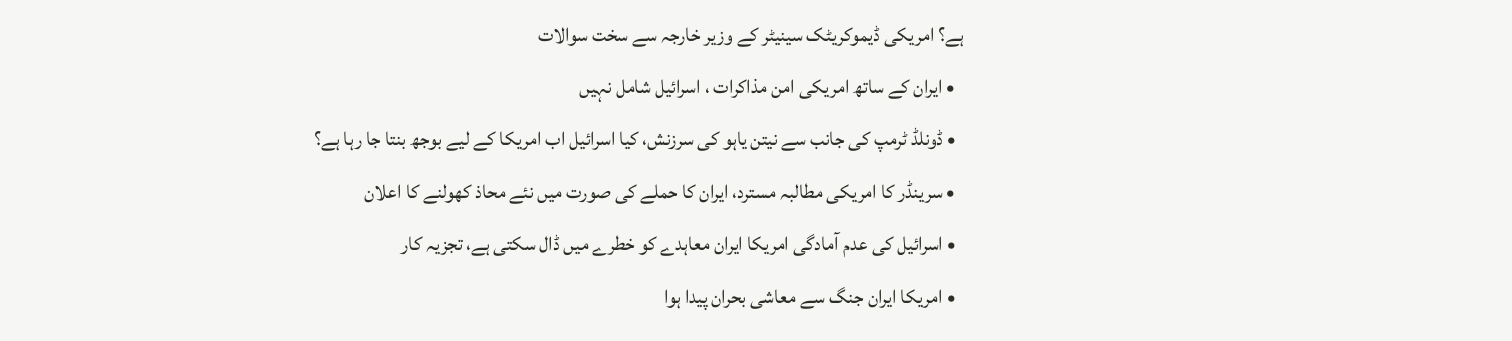ہے؟ امریکی ڈیموکریٹک سینیٹر کے وزیر خارجہ سے سخت سوالات
  • ایران کے ساتھ امریکی امن مذاکرات ، اسرائیل شامل نہیں
  • ڈونلڈ ٹرمپ کی جانب سے نیتن یاہو کی سرزنش، کیا اسرائیل اب امریکا کے لیے بوجھ بنتا جا رہا ہے؟
  • سرینڈر کا امریکی مطالبہ مسترد، ایران کا حملے کی صورت میں نئے محاذ کھولنے کا اعلان
  • اسرائیل کی عدم آمادگی امریکا ایران معاہدے کو خطرے میں ڈال سکتی ہے، تجزیہ کار
  • امریکا ایران جنگ سے معاشی بحران پیدا ہوا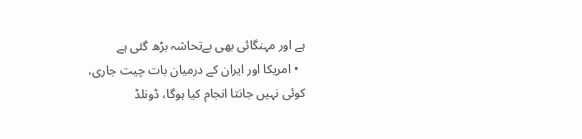ہے اور مہنگائی بھی بےتحاشہ بڑھ گئی ہے
  • امریکا اور ایران کے درمیان بات چیت جاری، کوئی نہیں جانتا انجام کیا ہوگا، ڈونلڈ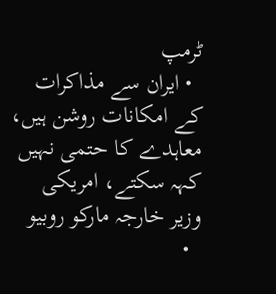ٹرمپ
  • ایران سے مذاکرات کے امکانات روشن ہیں، معاہدے کا حتمی نہیں کہہ سکتے، امریکی وزیر خارجہ مارکو روبیو
  •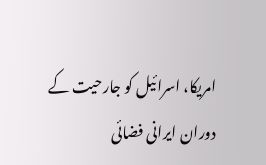امریکا، اسرائیل کو جارحیت کے دوران ایرانی فضائی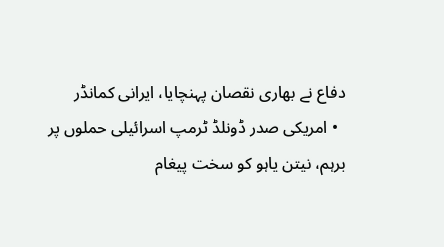دفاع نے بھاری نقصان پہنچایا، ایرانی کمانڈر
  • امریکی صدر ڈونلڈ ٹرمپ اسرائیلی حملوں پر برہم، نیتن یاہو کو سخت پیغام